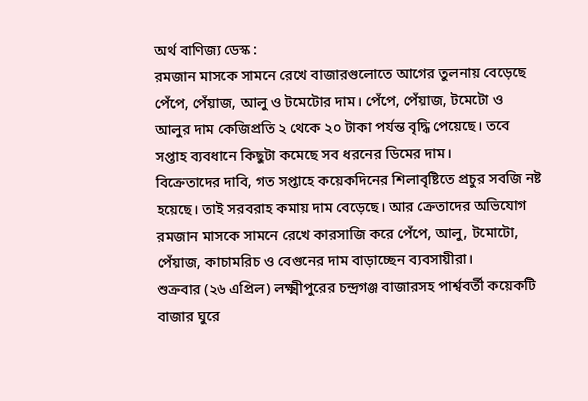অর্থ বাণিজ্য ডেস্ক :
রমজান মাসকে সামনে রেখে বাজারগুলোতে আগের তুলনায় বেড়েছে পেঁপে, পেঁয়াজ, আলু ও টমেটোর দাম। পেঁপে, পেঁয়াজ, টমেটো ও আলুর দাম কেজিপ্রতি ২ থেকে ২০ টাকা পর্যন্ত বৃদ্ধি পেয়েছে। তবে সপ্তাহ ব্যবধানে কিছুটা কমেছে সব ধরনের ডিমের দাম।
বিক্রেতাদের দাবি, গত সপ্তাহে কয়েকদিনের শিলাবৃষ্টিতে প্রচুর সবজি নষ্ট হয়েছে। তাই সরবরাহ কমায় দাম বেড়েছে। আর ক্রেতাদের অভিযোগ রমজান মাসকে সামনে রেখে কারসাজি করে পেঁপে, আলু, টমোটো, পেঁয়াজ, কাচামরিচ ও বেগুনের দাম বাড়াচ্ছেন ব্যবসায়ীরা।
শুক্রবার (২৬ এপ্রিল) লক্ষ্মীপুরের চন্দ্রগঞ্জ বাজারসহ পার্শ্ববর্তী কয়েকটি বাজার ঘুরে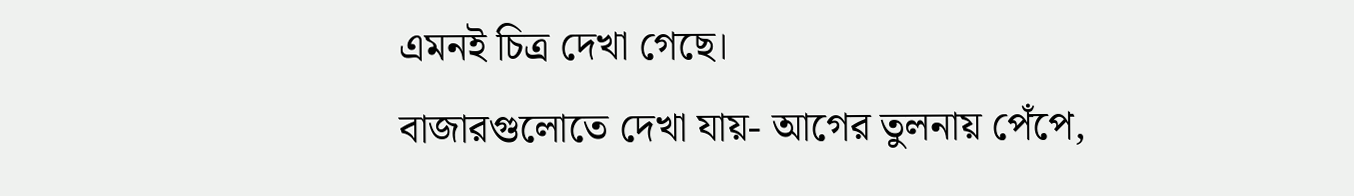এমনই চিত্র দেখা গেছে।
বাজারগুলোতে দেখা যায়- আগের তুলনায় পেঁপে,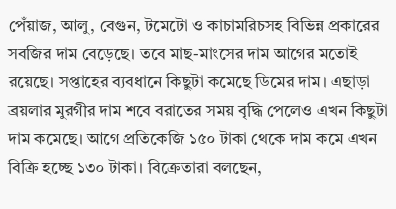পেঁয়াজ, আলু, বেগুন, টমেটো ও কাচামরিচসহ বিভিন্ন প্রকারের সবজির দাম বেড়েছে। তবে মাছ-মাংসের দাম আগের মতোই রয়েছে। সপ্তাহের ব্যবধানে কিছুটা কমেছে ডিমের দাম। এছাড়া ব্রয়লার মুরগীর দাম শবে বরাতের সময় বৃদ্ধি পেলেও এখন কিছুটা দাম কমেছে। আগে প্রতিকেজি ১৫০ টাকা থেকে দাম কমে এখন বিক্রি হচ্ছে ১৩০ টাকা। বিক্রেতারা বলছেন,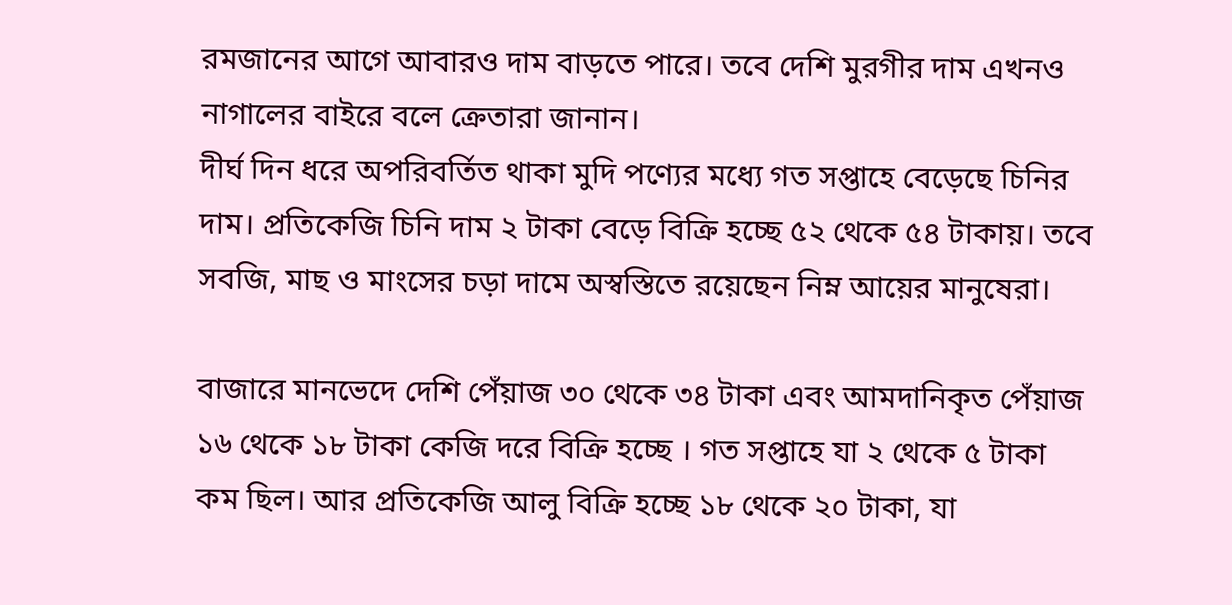রমজানের আগে আবারও দাম বাড়তে পারে। তবে দেশি মুরগীর দাম এখনও নাগালের বাইরে বলে ক্রেতারা জানান।
দীর্ঘ দিন ধরে অপরিবর্তিত থাকা মুদি পণ্যের মধ্যে গত সপ্তাহে বেড়েছে চিনির দাম। প্রতিকেজি চিনি দাম ২ টাকা বেড়ে বিক্রি হচ্ছে ৫২ থেকে ৫৪ টাকায়। তবে সবজি, মাছ ও মাংসের চড়া দামে অস্বস্তিতে রয়েছেন নিম্ন আয়ের মানুষেরা।

বাজারে মানভেদে দেশি পেঁয়াজ ৩০ থেকে ৩৪ টাকা এবং আমদানিকৃত পেঁয়াজ ১৬ থেকে ১৮ টাকা কেজি দরে বিক্রি হচ্ছে । গত সপ্তাহে যা ২ থেকে ৫ টাকা কম ছিল। আর প্রতিকেজি আলু বিক্রি হচ্ছে ১৮ থেকে ২০ টাকা, যা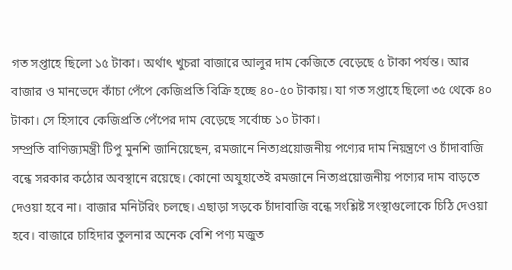গত সপ্তাহে ছিলো ১৫ টাকা। অর্থাৎ খুচরা বাজারে আলুর দাম কেজিতে বেড়েছে ৫ টাকা পর্যন্ত। আর বাজার ও মানভেদে কাঁচা পেঁপে কেজিপ্রতি বিক্রি হচ্ছে ৪০-৫০ টাকায়। যা গত সপ্তাহে ছিলো ৩৫ থেকে ৪০ টাকা। সে হিসাবে কেজিপ্রতি পেঁপের দাম বেড়েছে সর্বোচ্চ ১০ টাকা।
সম্প্রতি বাণিজ্যমন্ত্রী টিপু মুনশি জানিয়েছেন, রমজানে নিত্যপ্রয়োজনীয় পণ্যের দাম নিয়ন্ত্রণে ও চাঁদাবাজি বন্ধে সরকার কঠোর অবস্থানে রয়েছে। কোনো অযুহাতেই রমজানে নিত্যপ্রয়োজনীয় পণ্যের দাম বাড়তে দেওয়া হবে না। বাজার মনিটরিং চলছে। এছাড়া সড়কে চাঁদাবাজি বন্ধে সংশ্লিষ্ট সংস্থাগুলোকে চিঠি দেওয়া হবে। বাজারে চাহিদার তুলনার অনেক বেশি পণ্য মজুত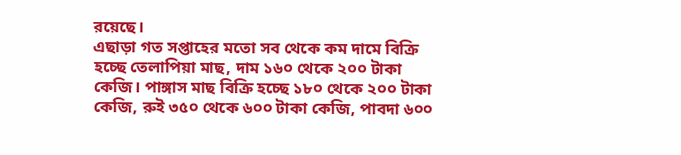রয়েছে।
এছাড়া গত সপ্তাহের মতো সব থেকে কম দামে বিক্রি হচ্ছে তেলাপিয়া মাছ, দাম ১৬০ থেকে ২০০ টাকা কেজি। পাঙ্গাস মাছ বিক্রি হচ্ছে ১৮০ থেকে ২০০ টাকা কেজি, রুই ৩৫০ থেকে ৬০০ টাকা কেজি, পাবদা ৬০০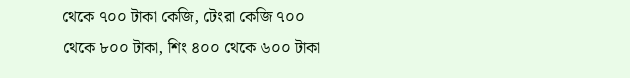থেকে ৭০০ টাকা কেজি, টেংরা কেজি ৭০০ থেকে ৮০০ টাকা, শিং ৪০০ থেকে ৬০০ টাকা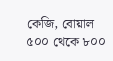কেজি, বোয়াল ৫০০ থেকে ৮০০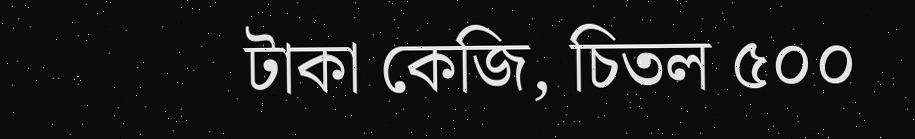টাকা কেজি, চিতল ৫০০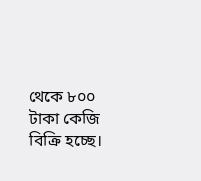থেকে ৮০০ টাকা কেজি বিক্রি হচ্ছে।